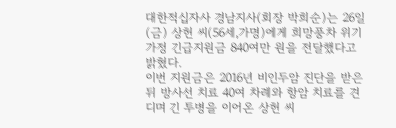대한적십자사 경남지사(회장 박희순)는 26일(금) 상헌 씨(56세,가명)에게 희망풍차 위기가정 긴급지원금 840여만 원을 전달했다고 밝혔다.
이번 지원금은 2016년 비인두암 진단을 받은 뒤 방사선 치료 40여 차례와 항암 치료를 견디며 긴 투병을 이어온 상헌 씨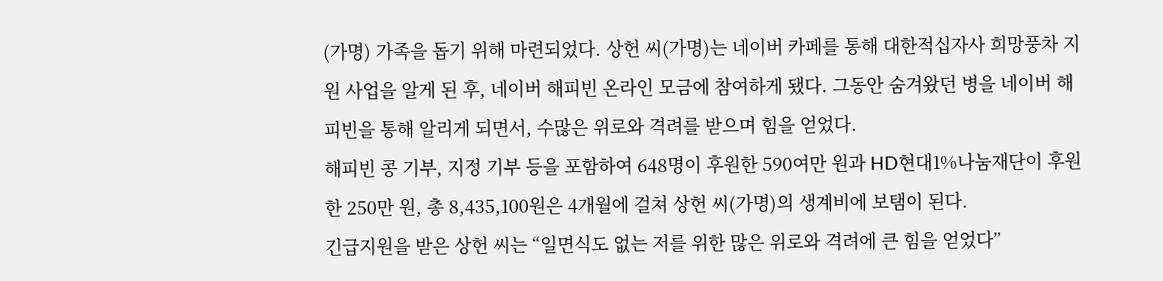(가명) 가족을 돕기 위해 마련되었다. 상헌 씨(가명)는 네이버 카페를 통해 대한적십자사 희망풍차 지원 사업을 알게 된 후, 네이버 해피빈 온라인 모금에 참여하게 됐다. 그동안 숨겨왔던 병을 네이버 해피빈을 통해 알리게 되면서, 수많은 위로와 격려를 받으며 힘을 얻었다.
해피빈 콩 기부, 지정 기부 등을 포함하여 648명이 후원한 590여만 원과 HD현대1%나눔재단이 후원한 250만 원, 총 8,435,100원은 4개월에 걸쳐 상헌 씨(가명)의 생계비에 보탬이 된다.
긴급지원을 받은 상헌 씨는 “일면식도 없는 저를 위한 많은 위로와 격려에 큰 힘을 얻었다”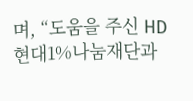며, “도움을 주신 HD현대1%나눔재단과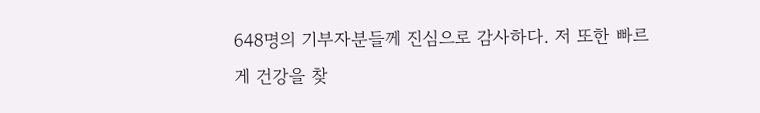648명의 기부자분들께 진심으로 감사하다. 저 또한 빠르게 건강을 찾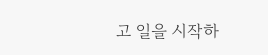고 일을 시작하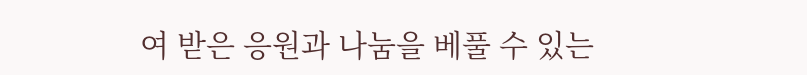여 받은 응원과 나눔을 베풀 수 있는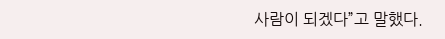사람이 되겠다”고 말했다.